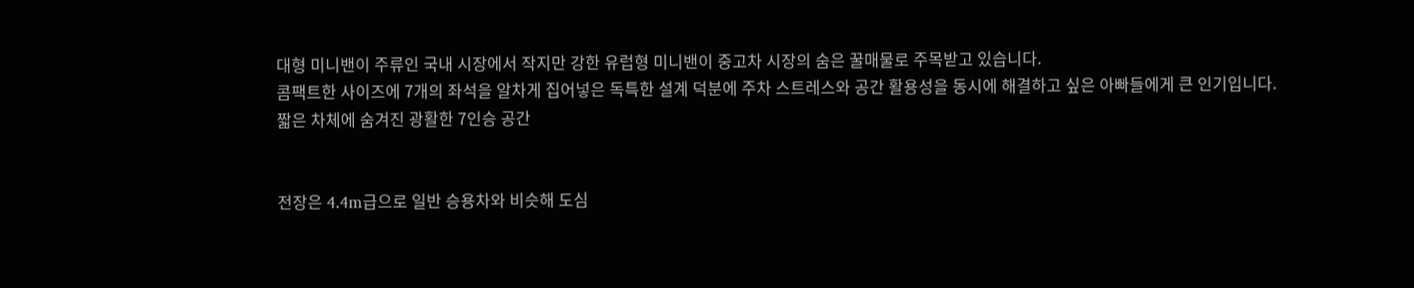대형 미니밴이 주류인 국내 시장에서 작지만 강한 유럽형 미니밴이 중고차 시장의 숨은 꿀매물로 주목받고 있습니다.
콤팩트한 사이즈에 7개의 좌석을 알차게 집어넣은 독특한 설계 덕분에 주차 스트레스와 공간 활용성을 동시에 해결하고 싶은 아빠들에게 큰 인기입니다.
짧은 차체에 숨겨진 광활한 7인승 공간


전장은 4.4m급으로 일반 승용차와 비슷해 도심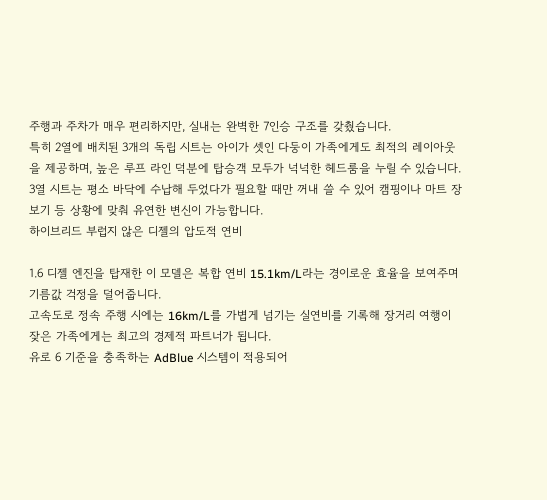주행과 주차가 매우 편리하지만, 실내는 완벽한 7인승 구조를 갖췄습니다.
특히 2열에 배치된 3개의 독립 시트는 아이가 셋인 다둥이 가족에게도 최적의 레이아웃을 제공하며, 높은 루프 라인 덕분에 탑승객 모두가 넉넉한 헤드룸을 누릴 수 있습니다.
3열 시트는 평소 바닥에 수납해 두었다가 필요할 때만 꺼내 쓸 수 있어 캠핑이나 마트 장보기 등 상황에 맞춰 유연한 변신이 가능합니다.
하이브리드 부럽지 않은 디젤의 압도적 연비

1.6 디젤 엔진을 탑재한 이 모델은 복합 연비 15.1km/L라는 경이로운 효율을 보여주며 기름값 걱정을 덜어줍니다.
고속도로 정속 주행 시에는 16km/L를 가볍게 넘기는 실연비를 기록해 장거리 여행이 잦은 가족에게는 최고의 경제적 파트너가 됩니다.
유로 6 기준을 충족하는 AdBlue 시스템이 적용되어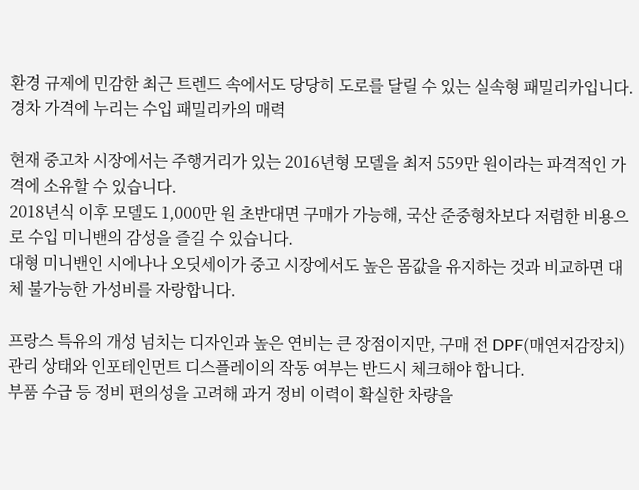환경 규제에 민감한 최근 트렌드 속에서도 당당히 도로를 달릴 수 있는 실속형 패밀리카입니다.
경차 가격에 누리는 수입 패밀리카의 매력

현재 중고차 시장에서는 주행거리가 있는 2016년형 모델을 최저 559만 원이라는 파격적인 가격에 소유할 수 있습니다.
2018년식 이후 모델도 1,000만 원 초반대면 구매가 가능해, 국산 준중형차보다 저렴한 비용으로 수입 미니밴의 감성을 즐길 수 있습니다.
대형 미니밴인 시에나나 오딧세이가 중고 시장에서도 높은 몸값을 유지하는 것과 비교하면 대체 불가능한 가성비를 자랑합니다.

프랑스 특유의 개성 넘치는 디자인과 높은 연비는 큰 장점이지만, 구매 전 DPF(매연저감장치) 관리 상태와 인포테인먼트 디스플레이의 작동 여부는 반드시 체크해야 합니다.
부품 수급 등 정비 편의성을 고려해 과거 정비 이력이 확실한 차량을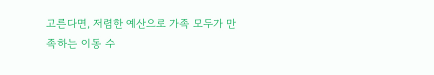고른다면, 저렴한 예산으로 가족 모두가 만족하는 이동 수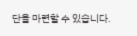단을 마련할 수 있습니다.